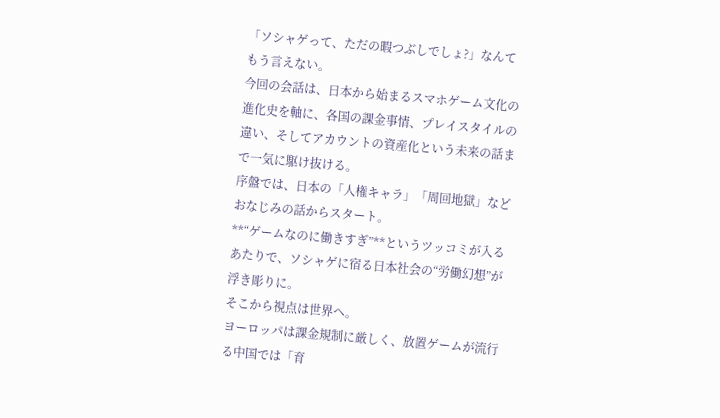「ソシャゲって、ただの暇つぶしでしょ?」なんてもう言えない。
今回の会話は、日本から始まるスマホゲーム文化の進化史を軸に、各国の課金事情、プレイスタイルの違い、そしてアカウントの資産化という未来の話まで一気に駆け抜ける。
序盤では、日本の「人権キャラ」「周回地獄」などおなじみの話からスタート。
**“ゲームなのに働きすぎ”**というツッコミが入るあたりで、ソシャゲに宿る日本社会の“労働幻想”が浮き彫りに。
そこから視点は世界へ。
ヨーロッパは課金規制に厳しく、放置ゲームが流行る中国では「育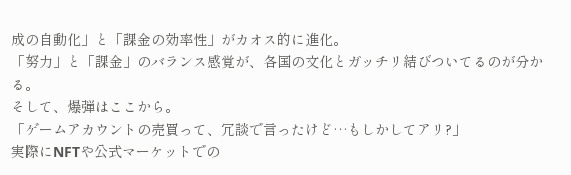成の自動化」と「課金の効率性」がカオス的に進化。
「努力」と「課金」のバランス感覚が、各国の文化とガッチリ結びついてるのが分かる。
そして、爆弾はここから。
「ゲームアカウントの売買って、冗談で言ったけど…もしかしてアリ?」
実際にNFTや公式マーケットでの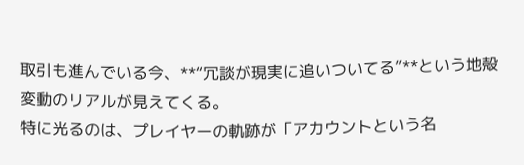取引も進んでいる今、**“冗談が現実に追いついてる”**という地殻変動のリアルが見えてくる。
特に光るのは、プレイヤーの軌跡が「アカウントという名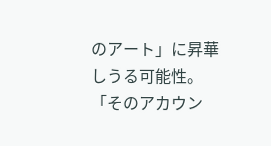のアート」に昇華しうる可能性。
「そのアカウン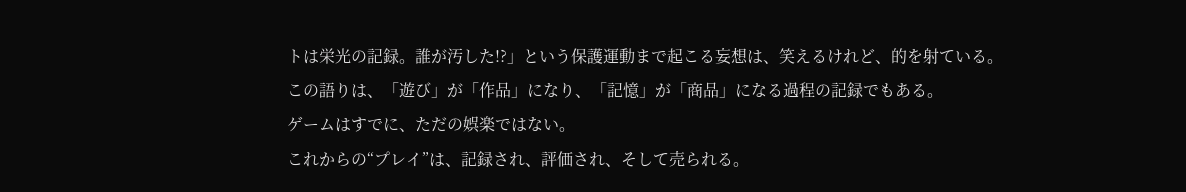トは栄光の記録。誰が汚した!?」という保護運動まで起こる妄想は、笑えるけれど、的を射ている。
この語りは、「遊び」が「作品」になり、「記憶」が「商品」になる過程の記録でもある。
ゲームはすでに、ただの娯楽ではない。
これからの“プレイ”は、記録され、評価され、そして売られる。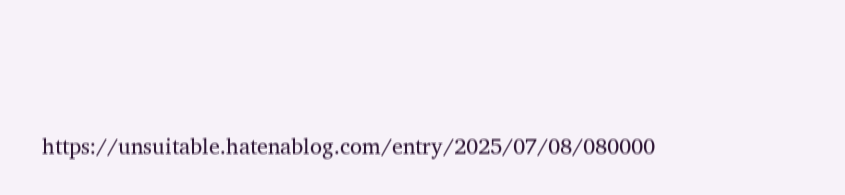https://unsuitable.hatenablog.com/entry/2025/07/08/080000